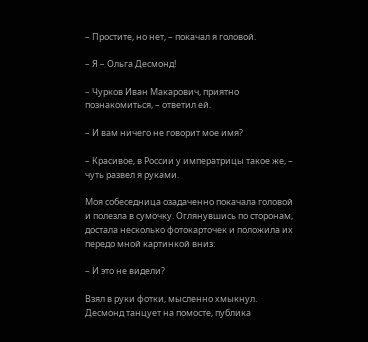– Простите, но нет, – покачал я головой.

– Я – Ольга Десмонд!

– Чурков Иван Макарович, приятно познакомиться, – ответил ей.

– И вам ничего не говорит мое имя?

– Красивое, в России у императрицы такое же, – чуть развел я руками.

Моя собеседница озадаченно покачала головой и полезла в сумочку. Оглянувшись по сторонам, достала несколько фотокарточек и положила их передо мной картинкой вниз:

– И это не видели?

Взял в руки фотки, мысленно хмыкнул. Десмонд танцует на помосте, публика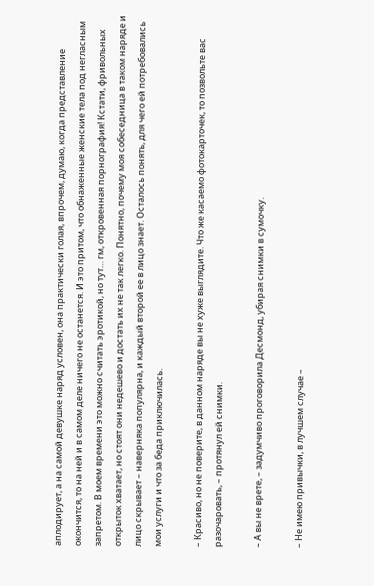аплодирует, а на самой девушке наряд условен, она практически голая, впрочем, думаю, когда представление окончится, то на ней и в самом деле ничего не останется. И это притом, что обнаженные женские тела под негласным запретом. В моем времени это можно считать эротикой, но тут… гм, откровенная порнография! Кстати, фривольных открыток хватает, но стоят они недешево и достать их не так легко. Понятно, почему моя собеседница в таком наряде и лицо скрывает – наверняка популярна, и каждый второй ее в лицо знает. Осталось понять, для чего ей потребовались мои услуги и что за беда приключилась.

– Красиво, но не поверите, в данном наряде вы не хуже выглядите. Что же касаемо фотокарточек, то позвольте вас разочаровать, – протянул ей снимки.

– А вы не врете, – задумчиво проговорила Десмонд, убирая снимки в сумочку.

– Не имею привычки, в лучшем случае –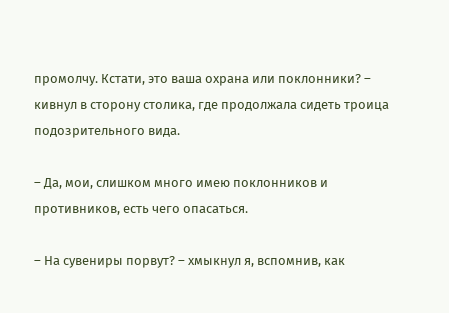промолчу. Кстати, это ваша охрана или поклонники? – кивнул в сторону столика, где продолжала сидеть троица подозрительного вида.

– Да, мои, слишком много имею поклонников и противников, есть чего опасаться.

– На сувениры порвут? – хмыкнул я, вспомнив, как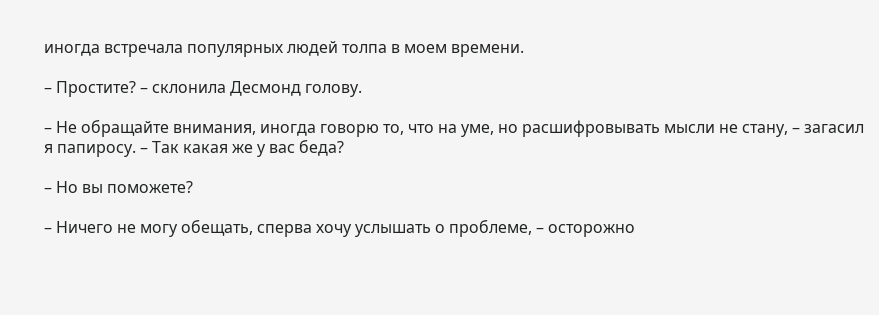иногда встречала популярных людей толпа в моем времени.

– Простите? – склонила Десмонд голову.

– Не обращайте внимания, иногда говорю то, что на уме, но расшифровывать мысли не стану, – загасил я папиросу. – Так какая же у вас беда?

– Но вы поможете?

– Ничего не могу обещать, сперва хочу услышать о проблеме, – осторожно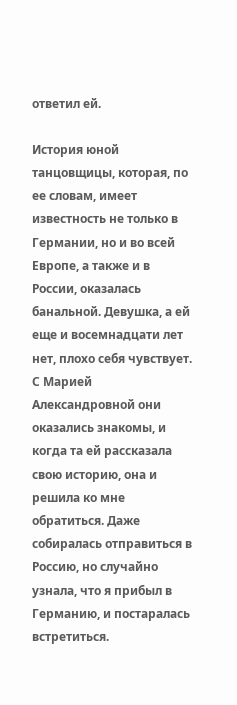ответил ей.

История юной танцовщицы, которая, по ее словам, имеет известность не только в Германии, но и во всей Европе, а также и в России, оказалась банальной. Девушка, а ей еще и восемнадцати лет нет, плохо себя чувствует. С Марией Александровной они оказались знакомы, и когда та ей рассказала свою историю, она и решила ко мне обратиться. Даже собиралась отправиться в Россию, но случайно узнала, что я прибыл в Германию, и постаралась встретиться.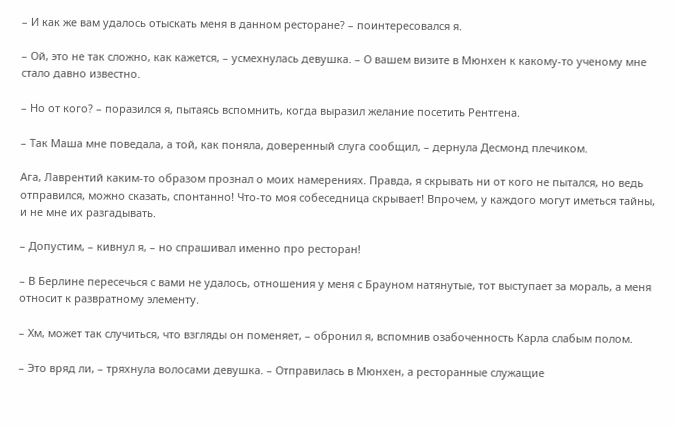– И как же вам удалось отыскать меня в данном ресторане? – поинтересовался я.

– Ой, это не так сложно, как кажется, – усмехнулась девушка. – О вашем визите в Мюнхен к какому-то ученому мне стало давно известно.

– Но от кого? – поразился я, пытаясь вспомнить, когда выразил желание посетить Рентгена.

– Так Маша мне поведала, а той, как поняла, доверенный слуга сообщил, – дернула Десмонд плечиком.

Ага, Лаврентий каким-то образом прознал о моих намерениях. Правда, я скрывать ни от кого не пытался, но ведь отправился, можно сказать, спонтанно! Что-то моя собеседница скрывает! Впрочем, у каждого могут иметься тайны, и не мне их разгадывать.

– Допустим, – кивнул я, – но спрашивал именно про ресторан!

– В Берлине пересечься с вами не удалось, отношения у меня с Брауном натянутые, тот выступает за мораль, а меня относит к развратному элементу.

– Хм, может так случиться, что взгляды он поменяет, – обронил я, вспомнив озабоченность Карла слабым полом.

– Это вряд ли, – тряхнула волосами девушка. – Отправилась в Мюнхен, а ресторанные служащие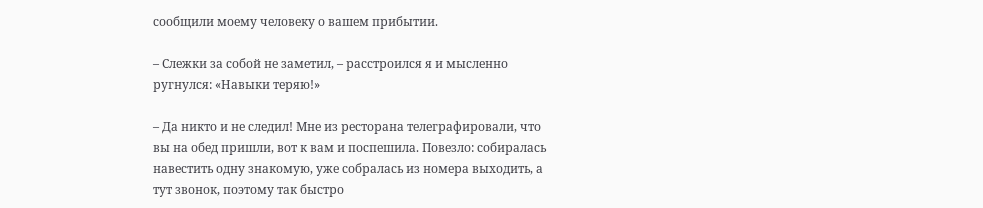сообщили моему человеку о вашем прибытии.

– Слежки за собой не заметил, – расстроился я и мысленно ругнулся: «Навыки теряю!»

– Да никто и не следил! Мне из ресторана телеграфировали, что вы на обед пришли, вот к вам и поспешила. Повезло: собиралась навестить одну знакомую, уже собралась из номера выходить, а тут звонок, поэтому так быстро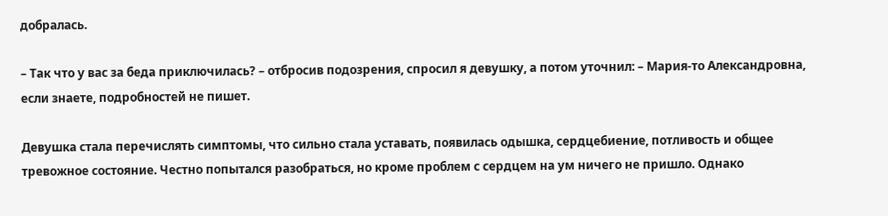добралась.

– Так что у вас за беда приключилась? – отбросив подозрения, спросил я девушку, а потом уточнил: – Мария-то Александровна, если знаете, подробностей не пишет.

Девушка стала перечислять симптомы, что сильно стала уставать, появилась одышка, сердцебиение, потливость и общее тревожное состояние. Честно попытался разобраться, но кроме проблем с сердцем на ум ничего не пришло. Однако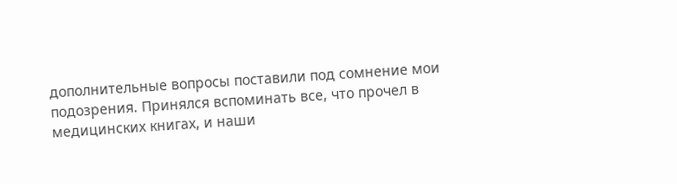дополнительные вопросы поставили под сомнение мои подозрения. Принялся вспоминать все, что прочел в медицинских книгах, и наши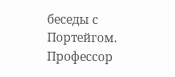беседы с Портейгом. Профессор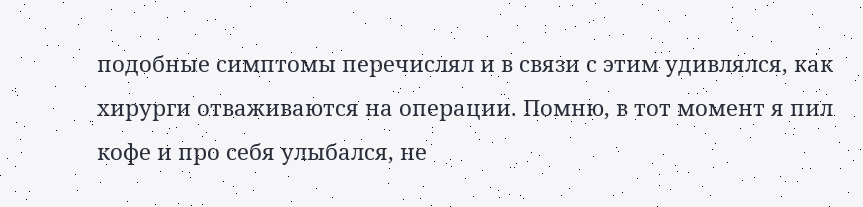подобные симптомы перечислял и в связи с этим удивлялся, как хирурги отваживаются на операции. Помню, в тот момент я пил кофе и про себя улыбался, не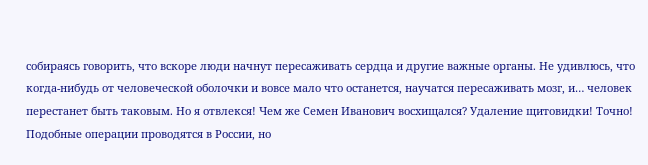собираясь говорить, что вскоре люди начнут пересаживать сердца и другие важные органы. Не удивлюсь, что когда-нибудь от человеческой оболочки и вовсе мало что останется, научатся пересаживать мозг, и… человек перестанет быть таковым. Но я отвлекся! Чем же Семен Иванович восхищался? Удаление щитовидки! Точно! Подобные операции проводятся в России, но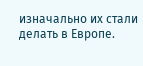изначально их стали делать в Европе.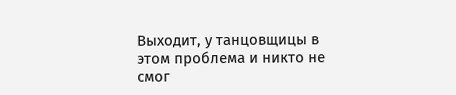Выходит, у танцовщицы в этом проблема и никто не смог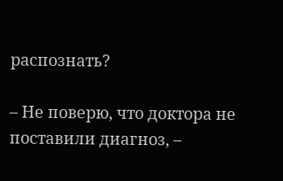распознать?

– Не поверю, что доктора не поставили диагноз, –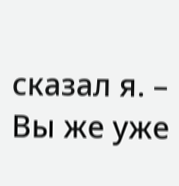сказал я. – Вы же уже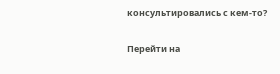консультировались с кем-то?

Перейти на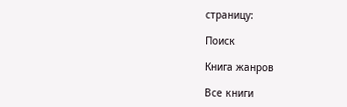страницу:

Поиск

Книга жанров

Все книги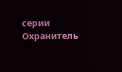серии Охранитель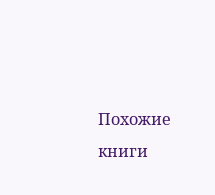Похожие книги